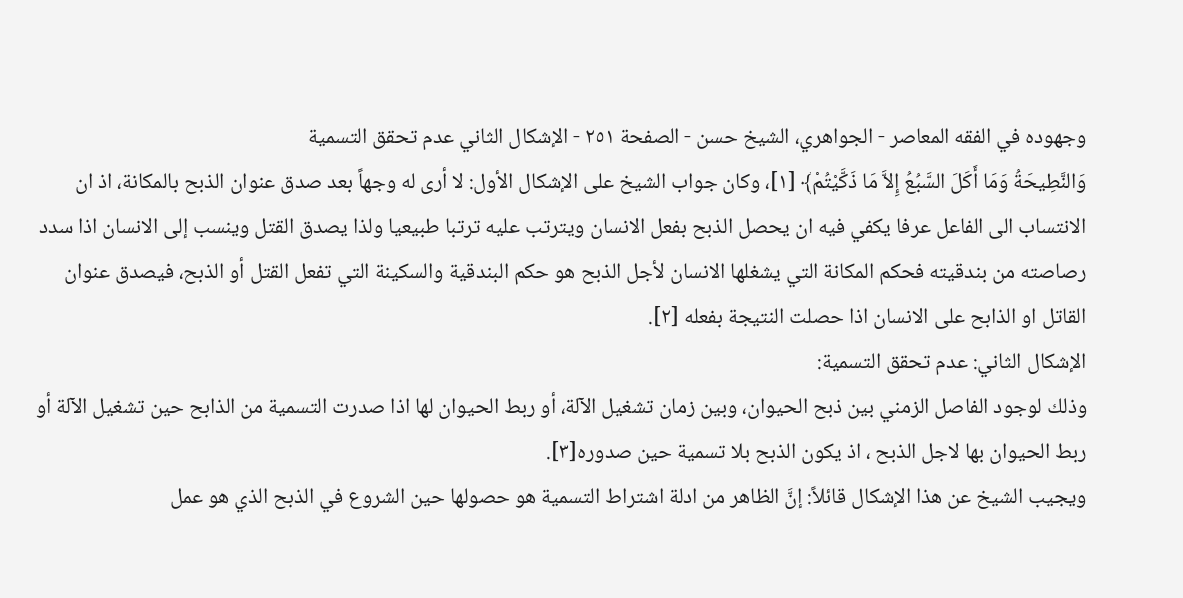وجهوده في الفقه المعاصر - الجواهري، الشيخ حسن - الصفحة ٢٥١ - الإشكال الثاني عدم تحقق التسمية
وَالنَّطِيحَةُ وَمَا أَكَلَ السَّبُعُ إِلاَّ مَا ذَكَّيْتُمْ﴾ [١]، وكان جواب الشيخ على الإشكال الأول: لا أرى له وجهاً بعد صدق عنوان الذبح بالمكانة، اذ ان الانتساب الى الفاعل عرفا يكفي فيه ان يحصل الذبح بفعل الانسان ويترتب عليه ترتبا طبيعيا ولذا يصدق القتل وينسب إلى الانسان اذا سدد رصاصته من بندقيته فحكم المكانة التي يشغلها الانسان لأجل الذبح هو حكم البندقية والسكينة التي تفعل القتل أو الذبح، فيصدق عنوان القاتل او الذابح على الانسان اذا حصلت النتيجة بفعله [٢].
الإشكال الثاني: عدم تحقق التسمية:
وذلك لوجود الفاصل الزمني بين ذبح الحيوان، وبين زمان تشغيل الآلة، أو ربط الحيوان لها اذا صدرت التسمية من الذابح حين تشغيل الآلة أو ربط الحيوان بها لاجل الذبح ، اذ يكون الذبح بلا تسمية حين صدوره[٣].
ويجيب الشيخ عن هذا الإشكال قائلاً: إنَّ الظاهر من ادلة اشتراط التسمية هو حصولها حين الشروع في الذبح الذي هو عمل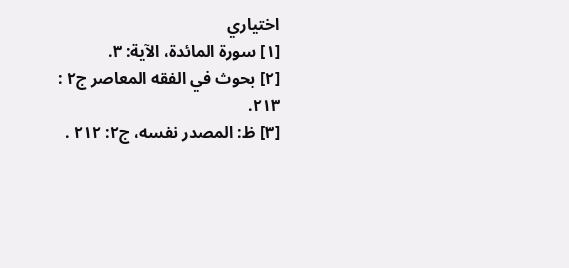اختياري
[١] سورة المائدة، الآية: ٣.
[٢] بحوث في الفقه المعاصر ج٢ : ٢١٣.
[٣] ظ: المصدر نفسه، ج٢: ٢١٢ .